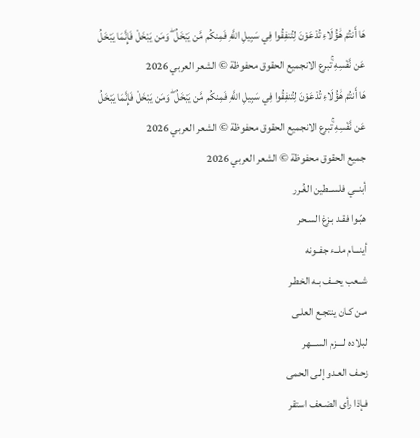هَا أَنتُمْ هَٰؤُلَاءِ تُدْعَوْنَ لِتُنفِقُوا فِي سَبِيلِ اللَّهِ فَمِنكُم مَّن يَبْخَلُ ۖ وَمَن يَبْخَلْ فَإِنَّمَا يَبْخَلُ عَن نَّفْسِهِ ۚتبرع الانجميع الحقوق محفوظة © الشعر العربي 2026
هَا أَنتُمْ هَٰؤُلَاءِ تُدْعَوْنَ لِتُنفِقُوا فِي سَبِيلِ اللَّهِ فَمِنكُم مَّن يَبْخَلُ ۖ وَمَن يَبْخَلْ فَإِنَّمَا يَبْخَلُ عَن نَّفْسِهِ ۚتبرع الانجميع الحقوق محفوظة © الشعر العربي 2026
جميع الحقوق محفوظة © الشعر العربي 2026
أبنــي فلســطين الغُـرر
هبّـوا فقـد بـزغ السـحر
أينـــام ملــء جفــونه
شــعب يحــف بـه الخطـر
مـن كـان ينتجـع العلـى
لبلاده لــــزم الســـهر
زحـف العـدو إلـى الحمى
فـإذا رأى الضـعف استقر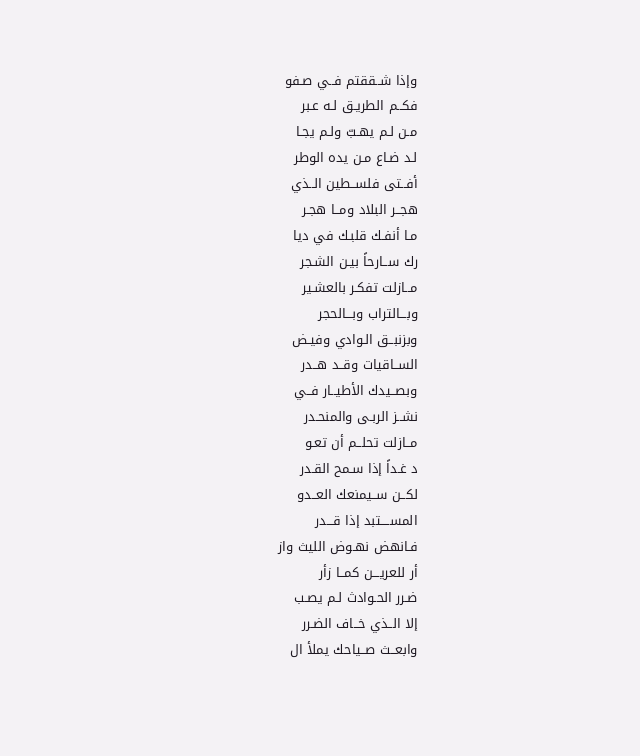وإذا شــققتم فــي صـفو
فكــم الطريـق لـه عـبر
مـن لـم يهـبّ ولـم يجـا
لـد ضـاع مـن يده الوطر
أفــتى فلســطين الــذي
هجــر البلاد ومــا هجـر
مـا أنفـك قلبـك في ديا
رك ســارحاً بيـن الشـجر
مــازلت تفكـر بالعشـير
وبـــالتراب وبـــالحجر
وبزنبــق الـوادي وفيـض
الســاقيات وقــد هــدر
وبصــيدك الأطيــار فــي
نشــز الربـى والمنحـدر
مــازلت تحلــم أن تعـو
د غـداً إذا سـمح القـدر
لكــن ســيمنعك العــدو
المســــتبد إذا قـــدر
فـانهض نهـوض الليث واز
أر للعريـــن كمــا زأر
ضـرر الحـوادث لـم يصـب
إلا الــذي خــاف الضـرر
وابعــث صــياحك يملأ ال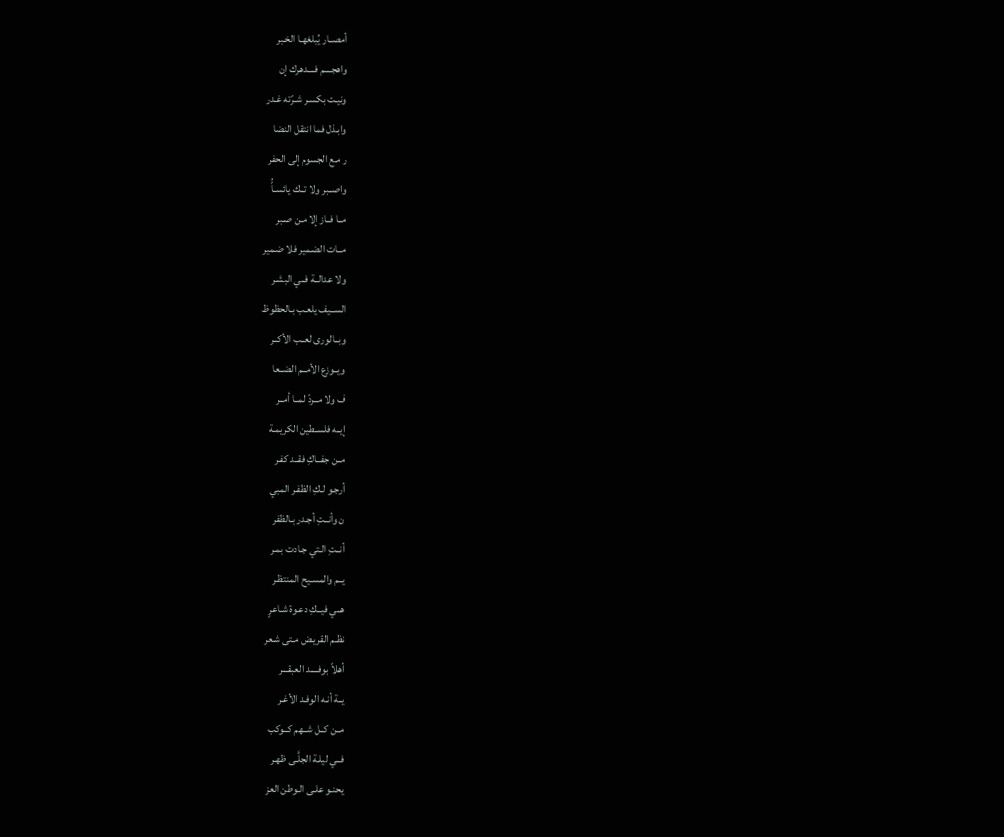أمصــار يُبلغهـا الخـبر
واهجــــم فــــدهرك إن
ونيـت بكسـر شـرّته غـدر
وابـذل فما انتقل النضا
ر مـع الجسوم إلى الحفر
واصــبر ولا تــك يائسـاًُ
مــا فــاز إلا مـن صـبر
مــات الضـمير فلا ضـمير
ولا عدالــة فــي البشـر
الســيف يلعـب بـالحظوظ
وبــالورى لعــب الأكــر
ويــوزع الأمــم الضــعا
ف ولا مــردّ لمــا أمــر
إيــه فلسـطين الكريمـة
مــن جفــاكِ فقــد كفـر
أرجـو لـكِ الظفـر المبي
ن وأنــتِ أجـدر بـالظفر
أنــتِ الـتي جـادت بمـر
يــم والمسـيح المنتظـر
هــي فيــكِ دعـوة شـاعرٍ
نظـم القريـض مـتى شـعر
أهلاً بوفــــد العبقـــر
يــة أنـه الوفـد الأغـر
مــن كــل شــهم كــوكب
فــي ليلـة الجلَّـى ظهـر
يحنـو علـى الـوطن العز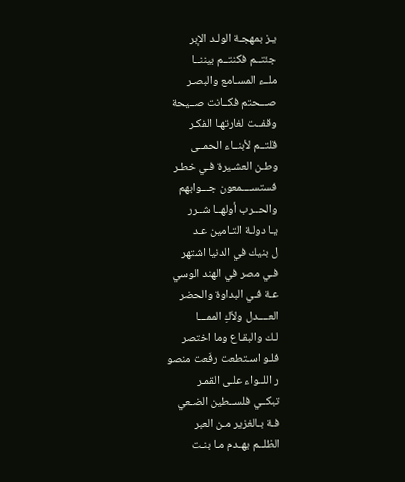يـز بمهجـة الولـد الإبر
جئتــم فكنتــم بيننــا
ملــء المسـامع والبصـر
صـــحتم فكــانت صــيحة
وقفــت لغارتهـا الفكـر
قلتــم لأبنــاء الحمــى
وطـن العشـيرة فـي خطـر
فستســــمعون جـــوابهم
والحــرب أولهــا شــرر
يـا دولـة التـامين عـد
ل بنيك في الدنيا اشتهر
فـي مصر في الهند الوسي
عـة فـي البداوة والحضر
العــــدل ولاّكِ الممـــا
لـك والبقـاع وما اختصر
فلـو اسـتطعت رفَعت منصو
ر اللــواء علـى القمـر
تبكــي فلســطين الضـعي
فـة بـالغزير مـن العبر
الظلــم يهـدم مـا بنـت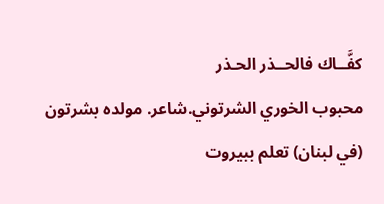كفَّــاك فالحــذر الحـذر
محبوب الخوري الشرتوني.شاعر. مولده بشرتون (في لبنان) تعلم ببيروت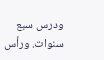ودرس سبع سنوات. ورأس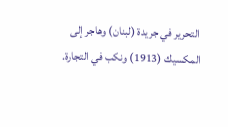التحرير في جريدة (لبنان) وهاجر إلى المكسيك (1913) ونكب في التجارة.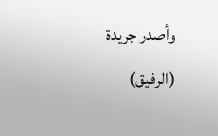وأصدر جريدة (الرفيق)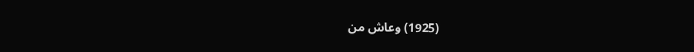(1925) وعاش من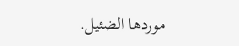موردها الضئيل.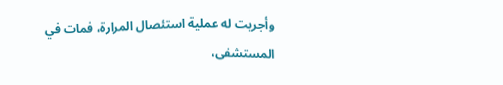وأجريت له عملية استئصال المرارة، فمات في المستشفى،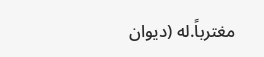مغترباً.له (ديوان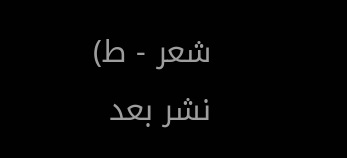شعر - ط) نشر بعد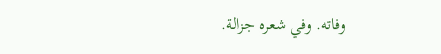وفاته. وفي شعره جزالة.